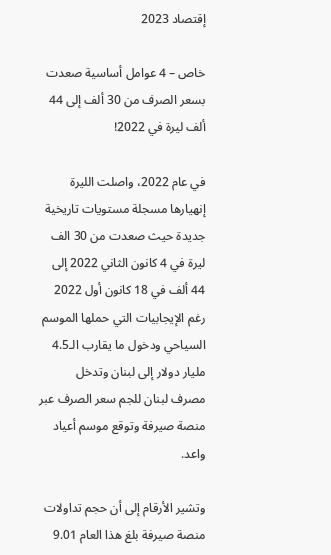إقتصاد 2023

خاص – 4 عوامل أساسية صعدت بسعر الصرف من 30 ألف إلى 44 ألف ليرة في 2022!

في عام 2022، واصلت الليرة إنهيارها مسجلة مستويات تاريخية جديدة حيث صعدت من 30 الف ليرة في 4 كانون الثاني 2022 إلى 44 ألف في 18 كانون أول 2022 رغم الإيجابيات التي حملها الموسم السياحي ودخول ما يقارب الـ4.5 مليار دولار إلى لبنان وتدخل مصرف لبنان للجم سعر الصرف عبر منصة صيرفة وتوقع موسم أعياد واعد.

وتشير الأرقام إلى أن حجم تداولات منصة صيرفة بلغ هذا العام 9.01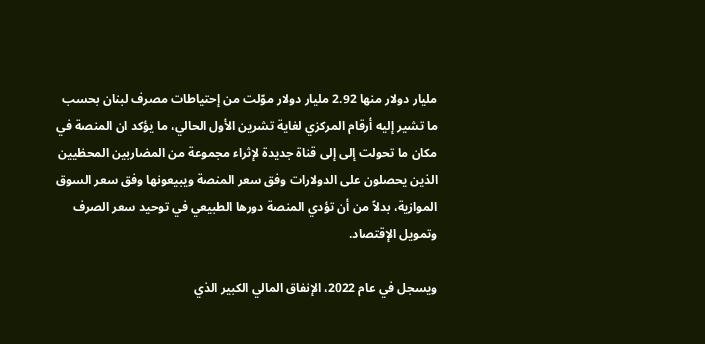مليار دولار منها 2.92 مليار دولار موّلت من إحتياطات مصرف لبنان بحسب ما تشير إليه أرقام المركزي لغاية تشرين الأول الحالي، ما يؤكد ان المنصة في مكان ما تحولت إلى إلى قناة جديدة لإثراء مجموعة من المضاربين المحظيين الذين يحصلون على الدولارات وفق سعر المنصة ويبيعونها وفق سعر السوق الموازية، بدلاً من أن تؤدي المنصة دورها الطبيعي في توحيد سعر الصرف وتمويل الإقتصاد.

ويسجل في عام 2022، الإنفاق المالي الكبير الذي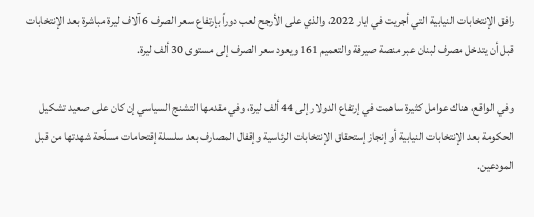رافق الإنتخابات النيابية التي أجريت في ايار 2022، والذي على الأرجح لعب دوراً بإرتفاع سعر الصرف 6 آلاف ليرة مباشرة بعد الإنتخابات قبل أن يتدخل مصرف لبنان عبر منصة صيرفة والتعميم 161 ويعود سعر الصرف إلى مستوى 30 ألف ليرة.

وفي الواقع، هناك عوامل كثيرة ساهمت في إرتفاع الدولار إلى 44 ألف ليرة، وفي مقدمها التشنج السياسي إن كان على صعيد تشكيل الحكومة بعد الإنتخابات النيابية أو إنجاز إستحقاق الإنتخابات الرئاسية وإقفال المصارف بعد سلسلة إقتحامات مسلّحة شهدتها من قبل المودعين.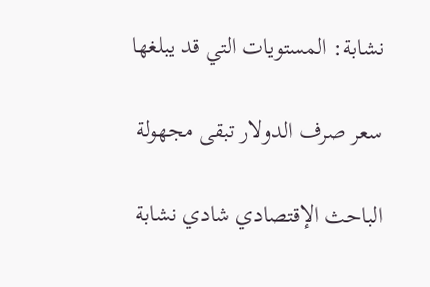نشابة: المستويات التي قد يبلغها

سعر صرف الدولار تبقى مجهولة

الباحث الإقتصادي شادي نشابة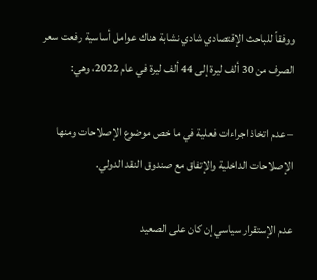ووفقاً للباحث الإقتصادي شادي نشابة هناك عوامل أساسية رفعت سعر الصرف من 30 ألف ليرة إلى 44 ألف ليرة في عام 2022، وهي:

– عدم اتخاذ اجراءات فعلية في ما خص موضوع الإصلاحات ومنها الإصلاحات الداخلية والإتفاق مع صندوق النقد الدولي.

عدم الإستقرار سياسي إن كان على الصعيد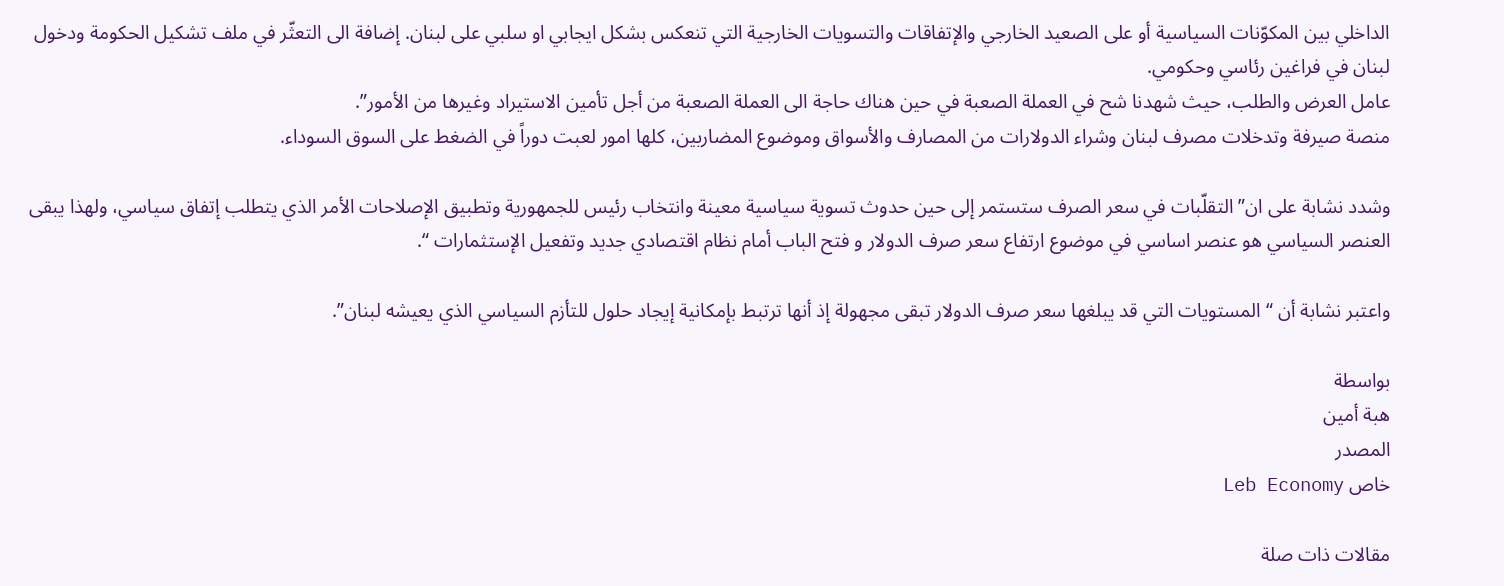الداخلي بين المكوّنات السياسية أو على الصعيد الخارجي والإتفاقات والتسويات الخارجية التي تنعكس بشكل ايجابي او سلبي على لبنان. إضافة الى التعثّر في ملف تشكيل الحكومة ودخول لبنان في فراغين رئاسي وحكومي.
عامل العرض والطلب، حيث شهدنا شح في العملة الصعبة في حين هناك حاجة الى العملة الصعبة من أجل تأمين الاستيراد وغيرها من الأمور”.
منصة صيرفة وتدخلات مصرف لبنان وشراء الدولارات من المصارف والأسواق وموضوع المضاربين، كلها امور لعبت دوراً في الضغط على السوق السوداء.

وشدد نشابة على ان” التقلّبات في سعر الصرف ستستمر إلى حين حدوث تسوية سياسية معينة وانتخاب رئيس للجمهورية وتطبيق الإصلاحات الأمر الذي يتطلب إتفاق سياسي، ولهذا يبقى العنصر السياسي هو عنصر اساسي في موضوع ارتفاع سعر صرف الدولار و فتح الباب أمام نظام اقتصادي جديد وتفعيل الإستثمارات “.

واعتبر نشابة أن “المستويات التي قد يبلغها سعر صرف الدولار تبقى مجهولة إذ أنها ترتبط بإمكانية إيجاد حلول للتأزم السياسي الذي يعيشه لبنان”.

بواسطة
هبة أمين
المصدر
خاص Leb Economy

مقالات ذات صلة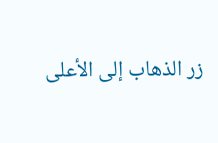زر الذهاب إلى الأعلى